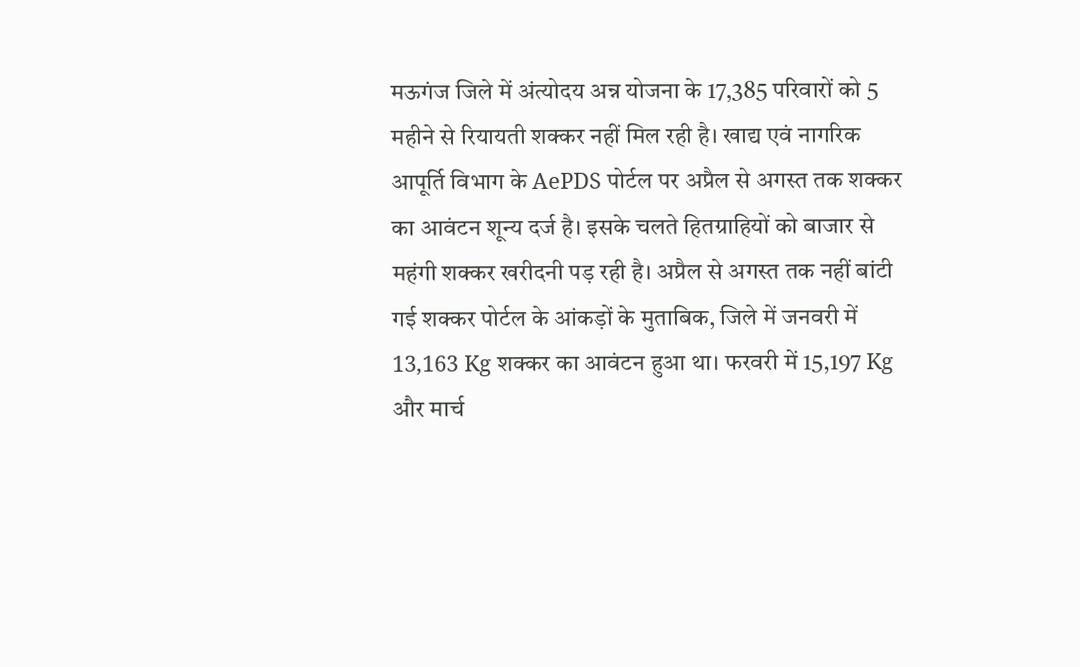मऊगंज जिले में अंत्योदय अन्न योजना के 17,385 परिवारों को 5 महीने से रियायती शक्कर नहीं मिल रही है। खाद्य एवं नागरिक आपूर्ति विभाग के AePDS पोर्टल पर अप्रैल से अगस्त तक शक्कर का आवंटन शून्य दर्ज है। इसके चलते हितग्राहियों को बाजार से महंगी शक्कर खरीदनी पड़ रही है। अप्रैल से अगस्त तक नहीं बांटी गई शक्कर पोर्टल के आंकड़ों के मुताबिक, जिले में जनवरी में 13,163 Kg शक्कर का आवंटन हुआ था। फरवरी में 15,197 Kg और मार्च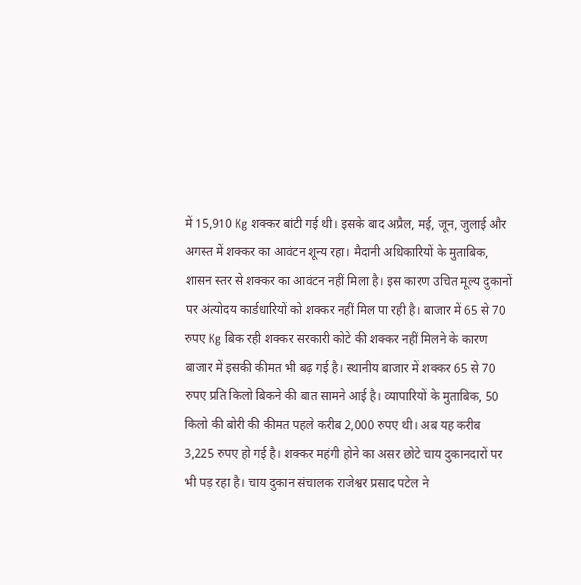में 15,910 Kg शक्कर बांटी गई थी। इसके बाद अप्रैल, मई, जून, जुलाई और अगस्त में शक्कर का आवंटन शून्य रहा। मैदानी अधिकारियों के मुताबिक, शासन स्तर से शक्कर का आवंटन नहीं मिला है। इस कारण उचित मूल्य दुकानों पर अंत्योदय कार्डधारियों को शक्कर नहीं मिल पा रही है। बाजार में 65 से 70 रुपए Kg बिक रही शक्कर सरकारी कोटे की शक्कर नहीं मिलने के कारण बाजार में इसकी कीमत भी बढ़ गई है। स्थानीय बाजार में शक्कर 65 से 70 रुपए प्रति किलो बिकने की बात सामने आई है। व्यापारियों के मुताबिक, 50 किलो की बोरी की कीमत पहले करीब 2,000 रुपए थी। अब यह करीब 3,225 रुपए हो गई है। शक्कर महंगी होने का असर छोटे चाय दुकानदारों पर भी पड़ रहा है। चाय दुकान संचालक राजेश्वर प्रसाद पटेल ने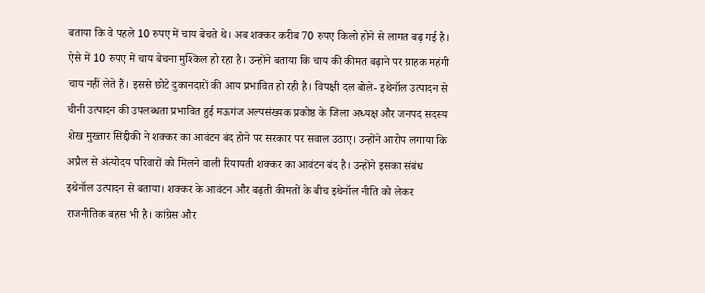बताया कि वे पहले 10 रुपए में चाय बेचते थे। अब शक्कर करीब 70 रुपए किलो होने से लागत बढ़ गई है। ऐसे में 10 रुपए में चाय बेचना मुश्किल हो रहा है। उन्होंने बताया कि चाय की कीमत बढ़ाने पर ग्राहक महंगी चाय नहीं लेते हैं। इससे छोटे दुकानदारों की आय प्रभावित हो रही है। विपक्षी दल बोले- इथेनॉल उत्पादन से चीनी उत्पादन की उपलब्धता प्रभावित हुई मऊगंज अल्पसंख्यक प्रकोष्ठ के जिला अध्यक्ष और जनपद सदस्य शेख मुख्तार सिद्दीकी ने शक्कर का आवंटन बंद होने पर सरकार पर सवाल उठाए। उन्होंने आरोप लगाया कि अप्रैल से अंत्योदय परिवारों को मिलने वाली रियायती शक्कर का आवंटन बंद है। उन्होंने इसका संबंध इथेनॉल उत्पादन से बताया। शक्कर के आवंटन और बढ़ती कीमतों के बीच इथेनॉल नीति को लेकर राजनीतिक बहस भी है। कांग्रेस और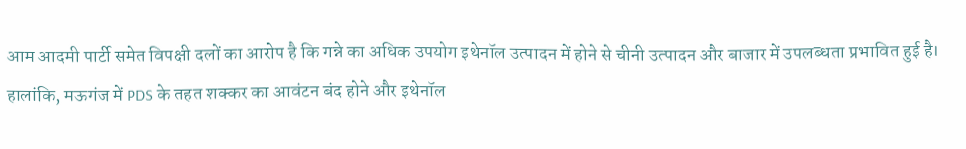आम आदमी पार्टी समेत विपक्षी दलों का आरोप है कि गन्ने का अधिक उपयोग इथेनॉल उत्पादन में होने से चीनी उत्पादन और बाजार में उपलब्धता प्रभावित हुई है। हालांकि, मऊगंज में PDS के तहत शक्कर का आवंटन बंद होने और इथेनॉल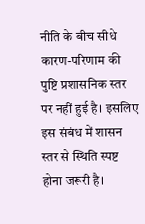नीति के बीच सीधे कारण-परिणाम की पुष्टि प्रशासनिक स्तर पर नहीं हुई है। इसलिए इस संबंध में शासन स्तर से स्थिति स्पष्ट होना जरूरी है।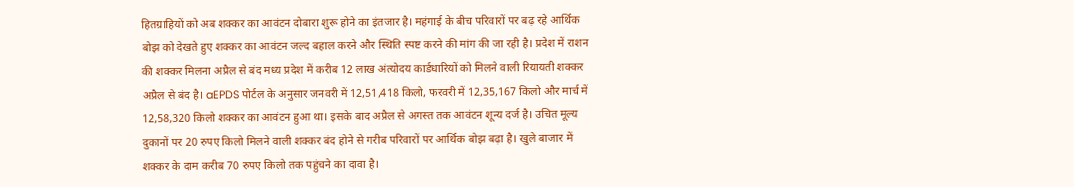हितग्राहियों को अब शक्कर का आवंटन दोबारा शुरू होने का इंतजार है। महंगाई के बीच परिवारों पर बढ़ रहे आर्थिक बोझ को देखते हुए शक्कर का आवंटन जल्द बहाल करने और स्थिति स्पष्ट करने की मांग की जा रही है। प्रदेश में राशन की शक्कर मिलना अप्रैल से बंद मध्य प्रदेश में करीब 12 लाख अंत्योदय कार्डधारियों को मिलने वाली रियायती शक्कर अप्रैल से बंद है। aEPDS पोर्टल के अनुसार जनवरी में 12,51,418 किलो, फरवरी में 12,35,167 किलो और मार्च में 12,58,320 किलो शक्कर का आवंटन हुआ था। इसके बाद अप्रैल से अगस्त तक आवंटन शून्य दर्ज है। उचित मूल्य दुकानों पर 20 रुपए किलो मिलने वाली शक्कर बंद होने से गरीब परिवारों पर आर्थिक बोझ बढ़ा है। खुले बाजार में शक्कर के दाम करीब 70 रुपए किलो तक पहुंचने का दावा है।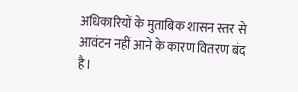अधिकारियों के मुताबिक शासन स्तर से आवंटन नहीं आने के कारण वितरण बंद है।